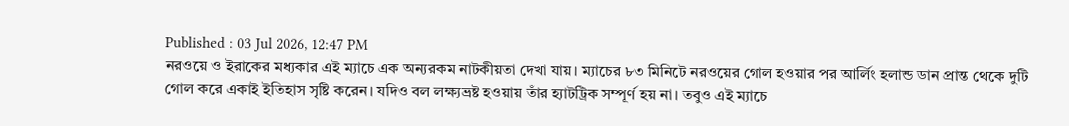Published : 03 Jul 2026, 12:47 PM
নরওয়ে ও ইরাকের মধ্যকার এই ম্যাচে এক অন্যরকম নাটকীয়তা দেখা যায়। ম্যাচের ৮৩ মিনিটে নরওয়ের গোল হওয়ার পর আর্লিং হলান্ড ডান প্রান্ত থেকে দুটি গোল করে একাই ইতিহাস সৃষ্টি করেন। যদিও বল লক্ষ্যভ্রষ্ট হওয়ায় তাঁর হ্যাটট্রিক সম্পূর্ণ হয় না। তবুও এই ম্যাচে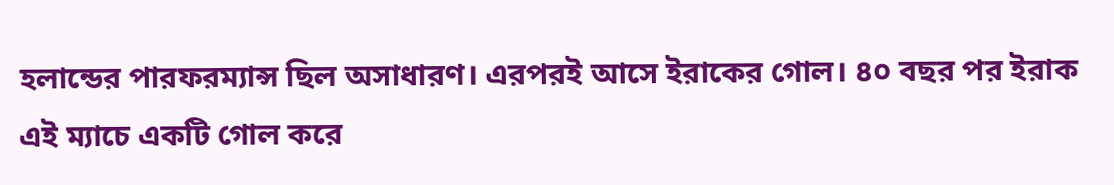হলান্ডের পারফরম্যান্স ছিল অসাধারণ। এরপরই আসে ইরাকের গোল। ৪০ বছর পর ইরাক এই ম্যাচে একটি গোল করে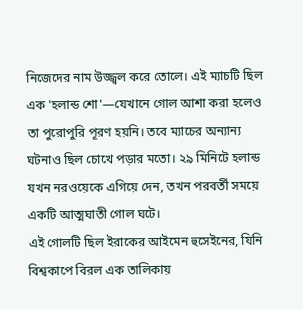নিজেদের নাম উজ্জ্বল করে তোলে। এই ম্যাচটি ছিল এক 'হলান্ড শো'—যেখানে গোল আশা করা হলেও তা পুরোপুরি পূরণ হয়নি। তবে ম্যাচের অন্যান্য ঘটনাও ছিল চোখে পড়ার মতো। ২৯ মিনিটে হলান্ড যখন নরওয়েকে এগিয়ে দেন, তখন পরবর্তী সময়ে একটি আত্মঘাতী গোল ঘটে।
এই গোলটি ছিল ইরাকের আইমেন হুসেইনের, যিনি বিশ্বকাপে বিরল এক তালিকায়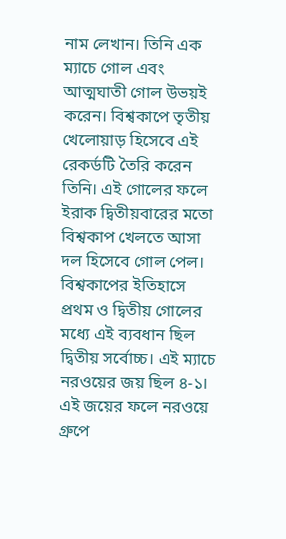নাম লেখান। তিনি এক ম্যাচে গোল এবং আত্মঘাতী গোল উভয়ই করেন। বিশ্বকাপে তৃতীয় খেলোয়াড় হিসেবে এই রেকর্ডটি তৈরি করেন তিনি। এই গোলের ফলে ইরাক দ্বিতীয়বারের মতো বিশ্বকাপ খেলতে আসা দল হিসেবে গোল পেল। বিশ্বকাপের ইতিহাসে প্রথম ও দ্বিতীয় গোলের মধ্যে এই ব্যবধান ছিল দ্বিতীয় সর্বোচ্চ। এই ম্যাচে নরওয়ের জয় ছিল ৪-১। এই জয়ের ফলে নরওয়ে গ্রুপে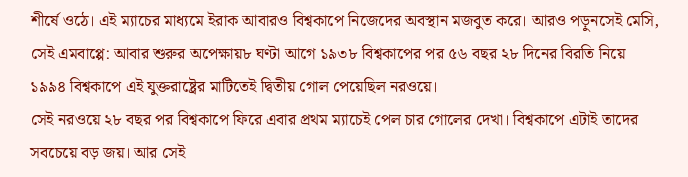শীর্ষে ওঠে। এই ম্যাচের মাধ্যমে ইরাক আবারও বিশ্বকাপে নিজেদের অবস্থান মজবুত করে। আরও পড়ুনসেই মেসি, সেই এমবাপ্পে: আবার শুরুর অপেক্ষায়৮ ঘণ্টা আগে ১৯৩৮ বিশ্বকাপের পর ৫৬ বছর ২৮ দিনের বিরতি নিয়ে ১৯৯৪ বিশ্বকাপে এই যুক্তরাষ্ট্রের মাটিতেই দ্বিতীয় গোল পেয়েছিল নরওয়ে।
সেই নরওয়ে ২৮ বছর পর বিশ্বকাপে ফিরে এবার প্রথম ম্যাচেই পেল চার গোলের দেখা। বিশ্বকাপে এটাই তাদের সবচেয়ে বড় জয়। আর সেই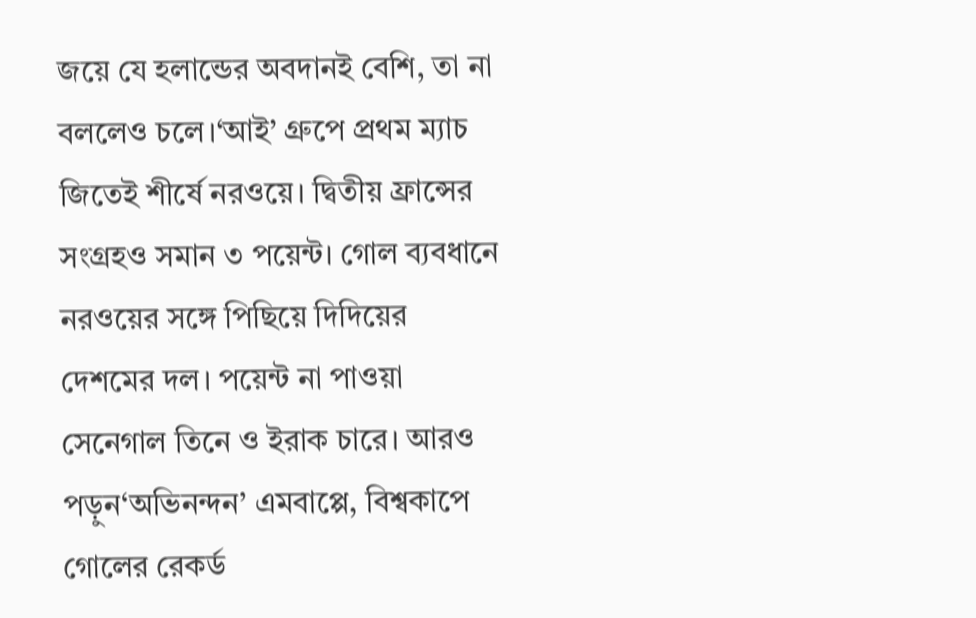জয়ে যে হলান্ডের অবদানই বেশি, তা না বললেও চলে।‘আই’ গ্রুপে প্রথম ম্যাচ জিতেই শীর্ষে নরওয়ে। দ্বিতীয় ফ্রান্সের সংগ্রহও সমান ৩ পয়েন্ট। গোল ব্যবধানে নরওয়ের সঙ্গে পিছিয়ে দিদিয়ের দেশমের দল। পয়েন্ট না পাওয়া সেনেগাল তিনে ও ইরাক চারে। আরও পড়ুন‘অভিনন্দন’ এমবাপ্পে, বিশ্বকাপে গোলের রেকর্ড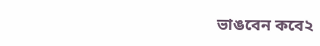ভাঙবেন কবে২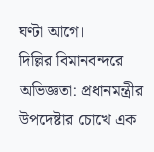ঘণ্টা আগে।
দিল্লির বিমানবন্দরে অভিজ্ঞতা: প্রধানমন্ত্রীর উপদেষ্টার চোখে এক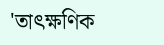'তাৎক্ষণিক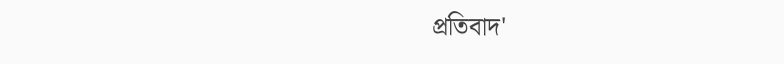প্রতিবাদ'